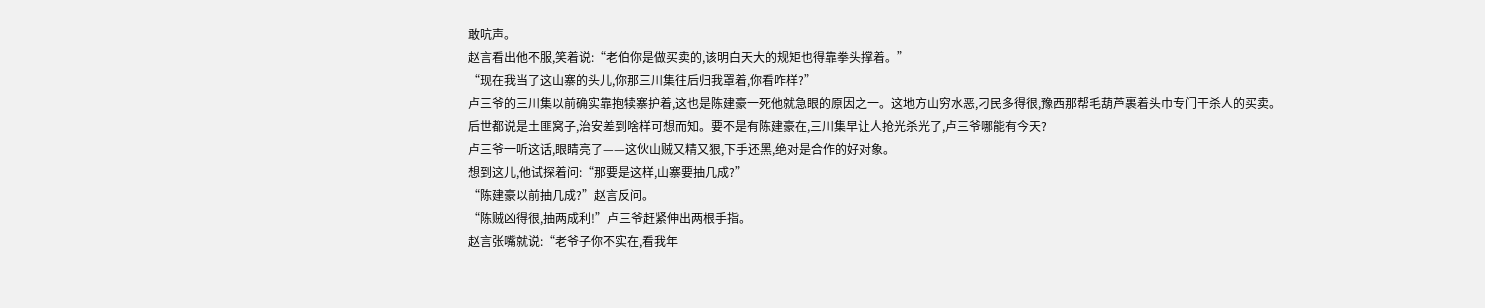敢吭声。
赵言看出他不服,笑着说:“老伯你是做买卖的,该明白天大的规矩也得靠拳头撑着。”
“现在我当了这山寨的头儿,你那三川集往后归我罩着,你看咋样?”
卢三爷的三川集以前确实靠抱犊寨护着,这也是陈建豪一死他就急眼的原因之一。这地方山穷水恶,刁民多得很,豫西那帮毛葫芦裹着头巾专门干杀人的买卖。
后世都说是土匪窝子,治安差到啥样可想而知。要不是有陈建豪在,三川集早让人抢光杀光了,卢三爷哪能有今天?
卢三爷一听这话,眼睛亮了——这伙山贼又精又狠,下手还黑,绝对是合作的好对象。
想到这儿,他试探着问:“那要是这样,山寨要抽几成?”
“陈建豪以前抽几成?”赵言反问。
“陈贼凶得很,抽两成利!”卢三爷赶紧伸出两根手指。
赵言张嘴就说:“老爷子你不实在,看我年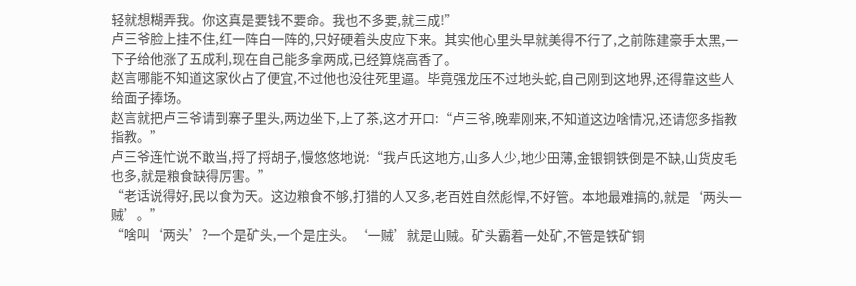轻就想糊弄我。你这真是要钱不要命。我也不多要,就三成!”
卢三爷脸上挂不住,红一阵白一阵的,只好硬着头皮应下来。其实他心里头早就美得不行了,之前陈建豪手太黑,一下子给他涨了五成利,现在自己能多拿两成,已经算烧高香了。
赵言哪能不知道这家伙占了便宜,不过他也没往死里逼。毕竟强龙压不过地头蛇,自己刚到这地界,还得靠这些人给面子捧场。
赵言就把卢三爷请到寨子里头,两边坐下,上了茶,这才开口:“卢三爷,晚辈刚来,不知道这边啥情况,还请您多指教指教。”
卢三爷连忙说不敢当,捋了捋胡子,慢悠悠地说:“我卢氏这地方,山多人少,地少田薄,金银铜铁倒是不缺,山货皮毛也多,就是粮食缺得厉害。”
“老话说得好,民以食为天。这边粮食不够,打猎的人又多,老百姓自然彪悍,不好管。本地最难搞的,就是‘两头一贼’。”
“啥叫‘两头’?一个是矿头,一个是庄头。‘一贼’就是山贼。矿头霸着一处矿,不管是铁矿铜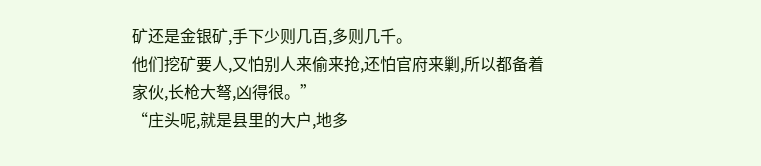矿还是金银矿,手下少则几百,多则几千。
他们挖矿要人,又怕别人来偷来抢,还怕官府来剿,所以都备着家伙,长枪大弩,凶得很。”
“庄头呢,就是县里的大户,地多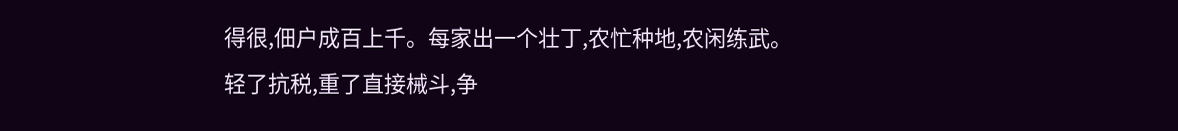得很,佃户成百上千。每家出一个壮丁,农忙种地,农闲练武。
轻了抗税,重了直接械斗,争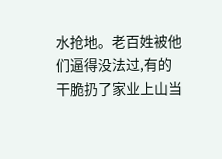水抢地。老百姓被他们逼得没法过,有的干脆扔了家业上山当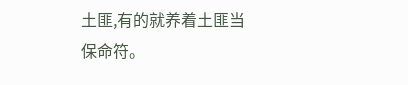土匪,有的就养着土匪当保命符。